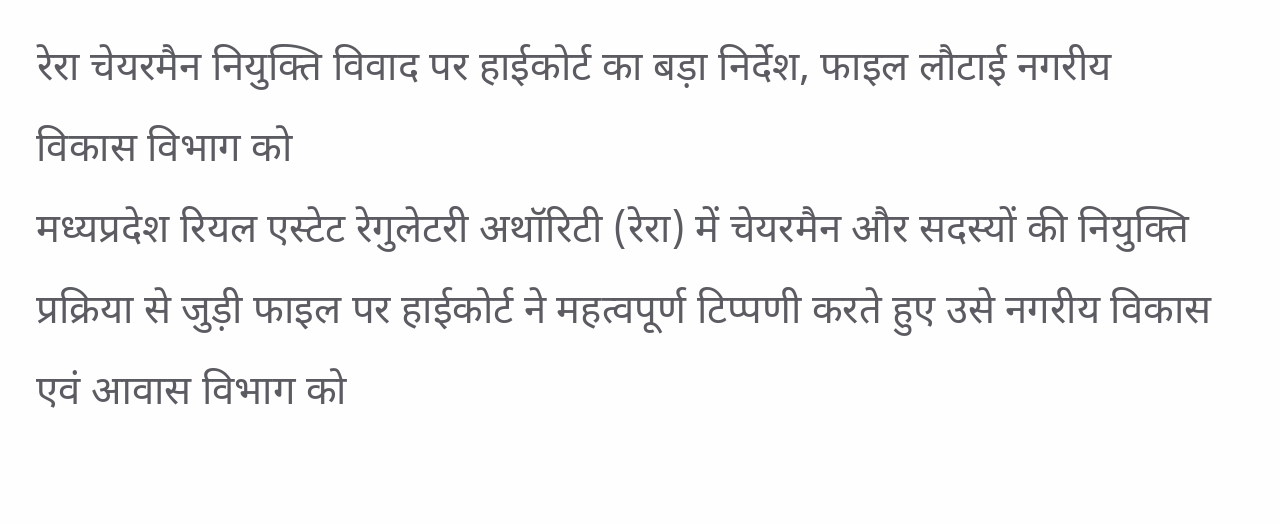रेरा चेयरमैन नियुक्ति विवाद पर हाईकोर्ट का बड़ा निर्देश, फाइल लौटाई नगरीय विकास विभाग को
मध्यप्रदेश रियल एस्टेट रेगुलेटरी अथॉरिटी (रेरा) में चेयरमैन और सदस्यों की नियुक्ति प्रक्रिया से जुड़ी फाइल पर हाईकोर्ट ने महत्वपूर्ण टिप्पणी करते हुए उसे नगरीय विकास एवं आवास विभाग को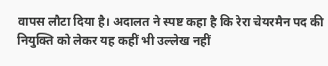वापस लौटा दिया है। अदालत ने स्पष्ट कहा है कि रेरा चेयरमैन पद की नियुक्ति को लेकर यह कहीं भी उल्लेख नहीं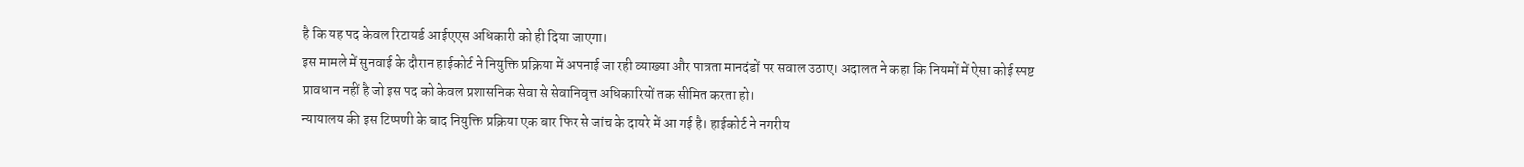है कि यह पद केवल रिटायर्ड आईएएस अधिकारी को ही दिया जाएगा।
इस मामले में सुनवाई के दौरान हाईकोर्ट ने नियुक्ति प्रक्रिया में अपनाई जा रही व्याख्या और पात्रता मानदंडों पर सवाल उठाए। अदालत ने कहा कि नियमों में ऐसा कोई स्पष्ट प्रावधान नहीं है जो इस पद को केवल प्रशासनिक सेवा से सेवानिवृत्त अधिकारियों तक सीमित करता हो।
न्यायालय की इस टिप्पणी के बाद नियुक्ति प्रक्रिया एक बार फिर से जांच के दायरे में आ गई है। हाईकोर्ट ने नगरीय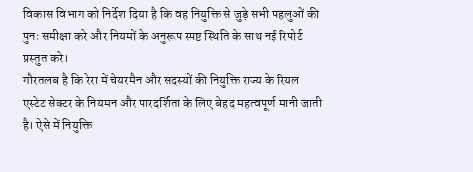विकास विभाग को निर्देश दिया है कि वह नियुक्ति से जुड़े सभी पहलुओं की पुनः समीक्षा करे और नियमों के अनुरूप स्पष्ट स्थिति के साथ नई रिपोर्ट प्रस्तुत करे।
गौरतलब है कि रेरा में चेयरमैन और सदस्यों की नियुक्ति राज्य के रियल एस्टेट सेक्टर के नियमन और पारदर्शिता के लिए बेहद महत्वपूर्ण मानी जाती है। ऐसे में नियुक्ति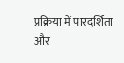प्रक्रिया में पारदर्शिता और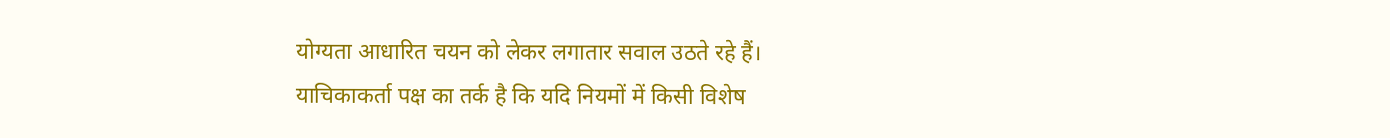योग्यता आधारित चयन को लेकर लगातार सवाल उठते रहे हैं।
याचिकाकर्ता पक्ष का तर्क है कि यदि नियमों में किसी विशेष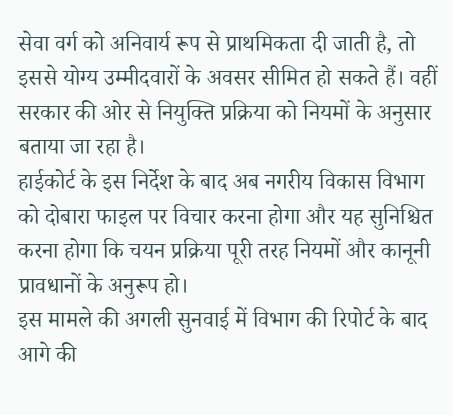सेवा वर्ग को अनिवार्य रूप से प्राथमिकता दी जाती है, तो इससे योग्य उम्मीदवारों के अवसर सीमित हो सकते हैं। वहीं सरकार की ओर से नियुक्ति प्रक्रिया को नियमों के अनुसार बताया जा रहा है।
हाईकोर्ट के इस निर्देश के बाद अब नगरीय विकास विभाग को दोबारा फाइल पर विचार करना होगा और यह सुनिश्चित करना होगा कि चयन प्रक्रिया पूरी तरह नियमों और कानूनी प्रावधानों के अनुरूप हो।
इस मामले की अगली सुनवाई में विभाग की रिपोर्ट के बाद आगे की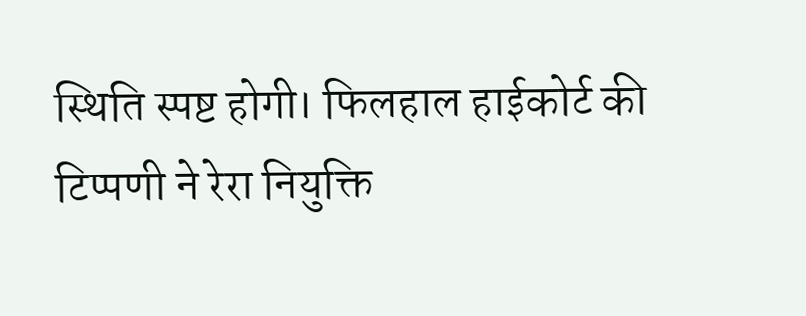स्थिति स्पष्ट होगी। फिलहाल हाईकोर्ट की टिप्पणी ने रेरा नियुक्ति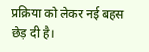प्रक्रिया को लेकर नई बहस छेड़ दी है।